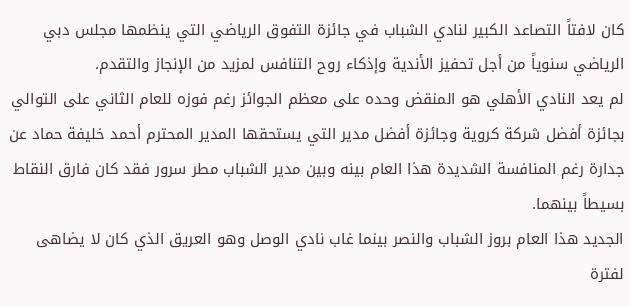كان لافتاً التصاعد الكبير لنادي الشباب في جائزة التفوق الرياضي التي ينظمها مجلس دبي الرياضي سنوياً من أجل تحفيز الأندية وإذكاء روح التنافس لمزيد من الإنجاز والتقدم.
لم يعد النادي الأهلي هو المنقض وحده على معظم الجوائز رغم فوزه للعام الثاني على التوالي بجائزة أفضل شركة كروية وجائزة أفضل مدير التي يستحقها المدير المحترم أحمد خليفة حماد عن جدارة رغم المنافسة الشديدة هذا العام بينه وبين مدير الشباب مطر سرور فقد كان فارق النقاط بسيطاً بينهما.
الجديد هذا العام بروز الشباب والنصر بينما غاب نادي الوصل وهو العريق الذي كان لا يضاهى لفترة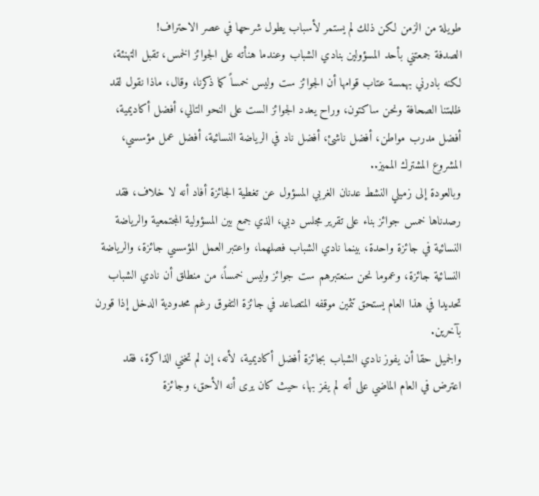طويلة من الزمن لكن ذلك لم يستمر لأسباب يطول شرحها في عصر الاحتراف!
الصدفة جمعتني بأحد المسؤولين بنادي الشباب وعندما هنأته على الجوائز الخمس، تقبل التهنئة، لكنه بادرني بهمسة عتاب قوامها أن الجوائز ست وليس خمساً كما ذكرنا، وقال، ماذا نقول لقد ظلمتنا الصحافة ونحن ساكتون، وراح يعدد الجوائز الست على النحو التالي، أفضل أكاديمية، أفضل مدرب مواطن، أفضل ناشئ، أفضل ناد في الرياضة النسائية، أفضل عمل مؤسسي، المشروع المشترك المميز..
وبالعودة إلى زميلي النشط عدنان الغربي المسؤول عن تغطية الجائزة أفاد أنه لا خلاف، فقد رصدناها خمس جوائز بناء على تقرير مجلس دبي، الذي جمع بين المسؤولية المجتمعية والرياضة النسائية في جائزة واحدة، بينما نادي الشباب فصلهما، واعتبر العمل المؤسسي جائزة، والرياضة النسائية جائزة، وعموما نحن سنعتبرهم ست جوائز وليس خمساً، من منطلق أن نادي الشباب تحديدا في هذا العام يستحق تثمين موقفه المتصاعد في جائزة التفوق رغم محدودية الدخل إذا قورن بآخرين.
والجميل حقا أن يفوز نادي الشباب بجائزة أفضل أكاديمية، لأنه، إن لم تخني الذاكرة، فقد اعترض في العام الماضي على أنه لم يفز بها، حيث كان يرى أنه الأحق، وجائزة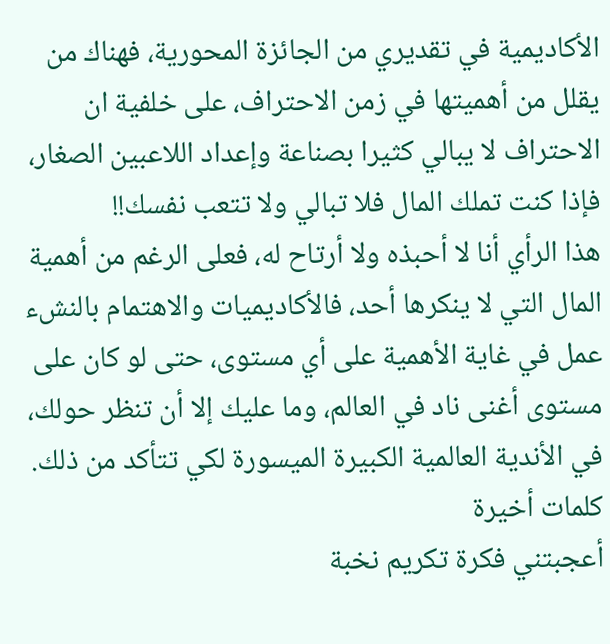الأكاديمية في تقديري من الجائزة المحورية، فهناك من يقلل من أهميتها في زمن الاحتراف، على خلفية ان الاحتراف لا يبالي كثيرا بصناعة وإعداد اللاعبين الصغار، فإذا كنت تملك المال فلا تبالي ولا تتعب نفسك!!
هذا الرأي أنا لا أحبذه ولا أرتاح له، فعلى الرغم من أهمية المال التي لا ينكرها أحد، فالأكاديميات والاهتمام بالنشء عمل في غاية الأهمية على أي مستوى، حتى لو كان على مستوى أغنى ناد في العالم، وما عليك إلا أن تنظر حولك، في الأندية العالمية الكبيرة الميسورة لكي تتأكد من ذلك.
كلمات أخيرة
أعجبتني فكرة تكريم نخبة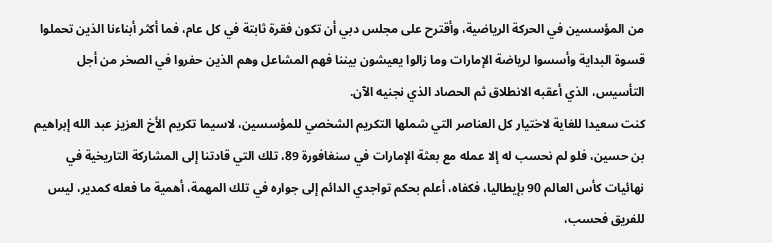من المؤسسين في الحركة الرياضية، وأقترح على مجلس دبي أن تكون فقرة ثابتة في كل عام، فما أكثر أبناءنا الذين تحملوا قسوة البداية وأسسوا لرياضة الإمارات وما زالوا يعيشون بيننا فهم المشاعل وهم الذين حفروا في الصخر من أجل التأسيس، الذي أعقبه الانطلاق ثم الحصاد الذي نجنيه الآن.
كنت سعيدا للغاية لاختيار كل العناصر التي شملها التكريم الشخصي للمؤسسين، لاسيما تكريم الأخ العزيز عبد الله إبراهيم بن حسين، فلو لم نحسب له إلا عمله مع بعثة الإمارات في سنغافورة 89، تلك التي قادتنا إلى المشاركة التاريخية في نهائيات كأس العالم 90 بإيطاليا، فكفاه، أعلم بحكم تواجدي الدائم إلى جواره في تلك المهمة، أهمية ما فعله كمدير، ليس للفريق فحسب،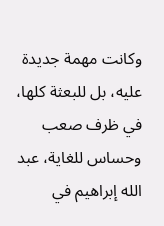وكانت مهمة جديدة عليه، بل للبعثة كلها، في ظرف صعب وحساس للغاية، عبد الله إبراهيم في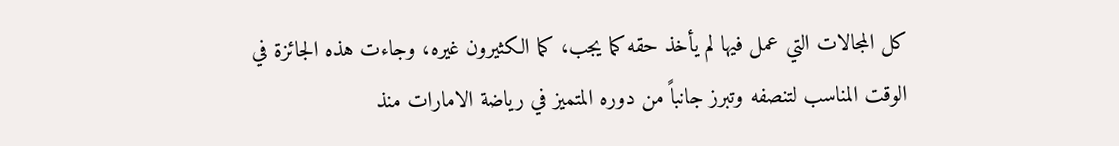كل المجالات التي عمل فيها لم يأخذ حقه كما يجب، كما الكثيرون غيره، وجاءت هذه الجائزة في الوقت المناسب لتنصفه وتبرز جانباً من دوره المتميز في رياضة الامارات منذ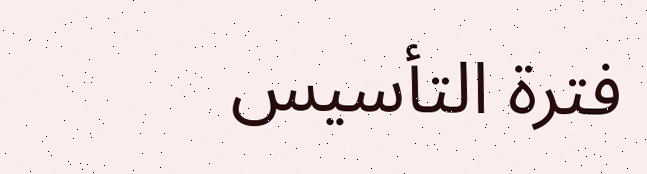فترة التأسيس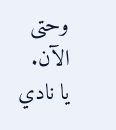وحتى الآن.
يا نادي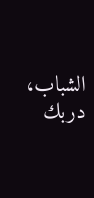الشباب، دربك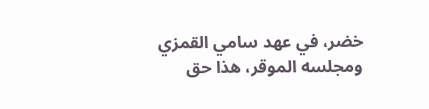خضر، في عهد سامي القمزي ومجلسه الموقر، هذا حق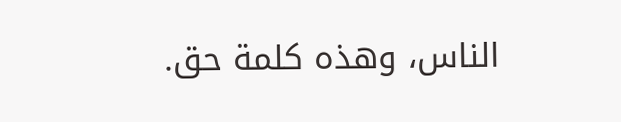الناس، وهذه كلمة حق.